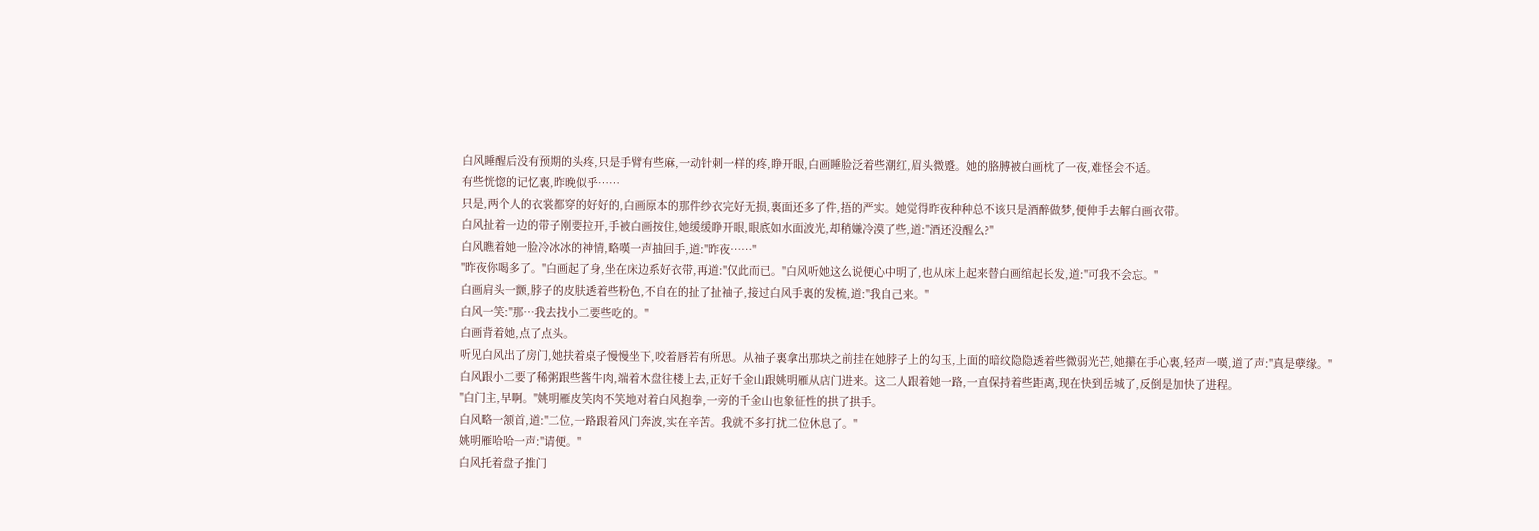白风睡醒后没有预期的头疼,只是手臂有些麻,一动针刺一样的疼,睁开眼,白画睡脸泛着些潮红,眉头微蹙。她的胳膊被白画枕了一夜,难怪会不适。
有些恍惚的记忆裏,昨晚似乎……
只是,两个人的衣裳都穿的好好的,白画原本的那件纱衣完好无损,裏面还多了件,捂的严实。她觉得昨夜种种总不该只是酒醉做梦,便伸手去解白画衣带。
白风扯着一边的带子刚要拉开,手被白画按住,她缓缓睁开眼,眼底如水面波光,却稍嫌冷漠了些,道:"酒还没醒么?"
白风瞧着她一脸冷冰冰的神情,略嘆一声抽回手,道:"昨夜……"
"昨夜你喝多了。"白画起了身,坐在床边系好衣带,再道:"仅此而已。"白风听她这么说便心中明了,也从床上起来替白画绾起长发,道:"可我不会忘。"
白画肩头一颤,脖子的皮肤透着些粉色,不自在的扯了扯袖子,接过白风手裏的发梳,道:"我自己来。"
白风一笑:"那…我去找小二要些吃的。"
白画背着她,点了点头。
听见白风出了房门,她扶着桌子慢慢坐下,咬着唇若有所思。从袖子裏拿出那块之前挂在她脖子上的勾玉,上面的暗纹隐隐透着些微弱光芒,她攥在手心裏,轻声一嘆,道了声:"真是孽缘。"
白风跟小二要了稀粥跟些酱牛肉,端着木盘往楼上去,正好千金山跟姚明雁从店门进来。这二人跟着她一路,一直保持着些距离,现在快到岳城了,反倒是加快了进程。
"白门主,早啊。"姚明雁皮笑肉不笑地对着白风抱拳,一旁的千金山也象征性的拱了拱手。
白风略一颔首,道:"二位,一路跟着风门奔波,实在辛苦。我就不多打扰二位休息了。"
姚明雁哈哈一声:"请便。"
白风托着盘子推门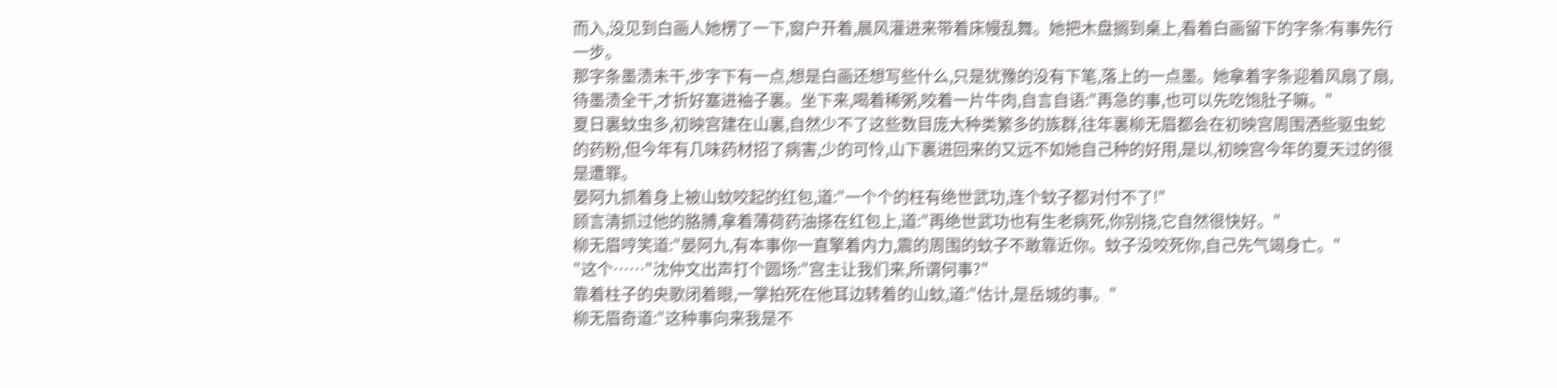而入,没见到白画人她楞了一下,窗户开着,晨风灌进来带着床幔乱舞。她把木盘搁到桌上,看着白画留下的字条:有事先行一步。
那字条墨渍未干,步字下有一点,想是白画还想写些什么,只是犹豫的没有下笔,落上的一点墨。她拿着字条迎着风扇了扇,待墨渍全干,才折好塞进袖子裏。坐下来,喝着稀粥,咬着一片牛肉,自言自语:"再急的事,也可以先吃饱肚子嘛。"
夏日裏蚊虫多,初映宫建在山裏,自然少不了这些数目庞大种类繁多的族群,往年裏柳无眉都会在初映宫周围洒些驱虫蛇的药粉,但今年有几味药材招了病害,少的可怜,山下裏进回来的又远不如她自己种的好用,是以,初映宫今年的夏天过的很是遭罪。
晏阿九抓着身上被山蚊咬起的红包,道:"一个个的枉有绝世武功,连个蚊子都对付不了!"
顾言清抓过他的胳膊,拿着薄荷药油搽在红包上,道:"再绝世武功也有生老病死,你别挠,它自然很快好。"
柳无眉哼笑道:"晏阿九,有本事你一直擎着内力,震的周围的蚊子不敢靠近你。蚊子没咬死你,自己先气竭身亡。"
"这个……"沈仲文出声打个圆场:"宫主让我们来,所谓何事?"
靠着柱子的央歌闭着眼,一掌拍死在他耳边转着的山蚊,道:"估计,是岳城的事。"
柳无眉奇道:"这种事向来我是不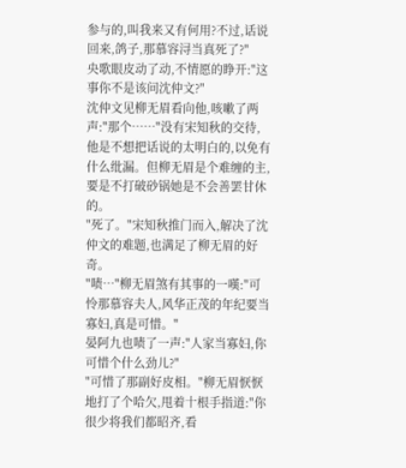参与的,叫我来又有何用?不过,话说回来,鸽子,那慕容浔当真死了?"
央歌眼皮动了动,不情愿的睁开:"这事你不是该问沈仲文?"
沈仲文见柳无眉看向他,咳嗽了两声:"那个……"没有宋知秋的交待,他是不想把话说的太明白的,以免有什么纰漏。但柳无眉是个难缠的主,要是不打破砂锅她是不会善罢甘休的。
"死了。"宋知秋推门而入,解决了沈仲文的难题,也满足了柳无眉的好奇。
"啧…"柳无眉煞有其事的一嘆:"可怜那慕容夫人,风华正茂的年纪要当寡妇,真是可惜。"
晏阿九也啧了一声:"人家当寡妇,你可惜个什么劲儿?"
"可惜了那副好皮相。"柳无眉恹恹地打了个哈欠,甩着十根手指道:"你很少将我们都昭齐,看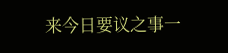来今日要议之事一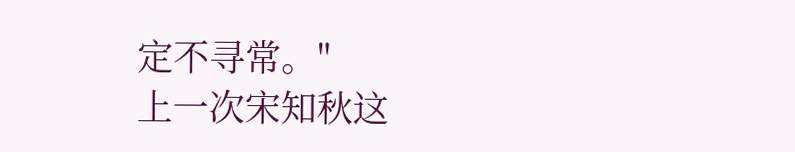定不寻常。"
上一次宋知秋这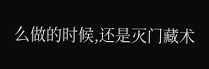么做的时候,还是灭门藏术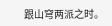跟山穹两派之时。